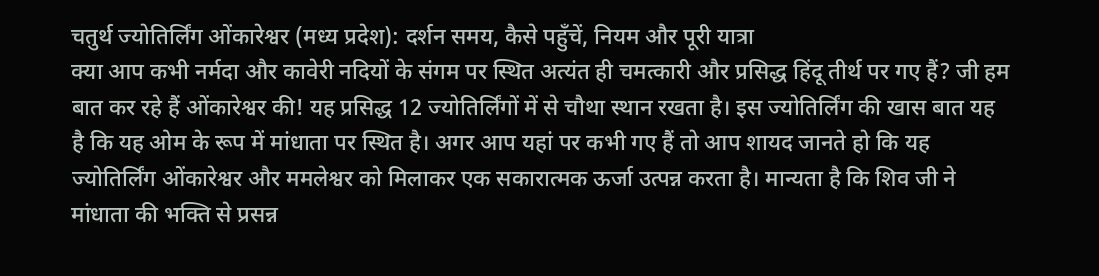चतुर्थ ज्योतिर्लिंग ओंकारेश्वर (मध्य प्रदेश): दर्शन समय, कैसे पहुँचें, नियम और पूरी यात्रा
क्या आप कभी नर्मदा और कावेरी नदियों के संगम पर स्थित अत्यंत ही चमत्कारी और प्रसिद्ध हिंदू तीर्थ पर गए हैं? जी हम बात कर रहे हैं ओंकारेश्वर की! यह प्रसिद्ध 12 ज्योतिर्लिंगों में से चौथा स्थान रखता है। इस ज्योतिर्लिंग की खास बात यह है कि यह ओम के रूप में मांधाता पर स्थित है। अगर आप यहां पर कभी गए हैं तो आप शायद जानते हो कि यह ज्योतिर्लिंग ओंकारेश्वर और ममलेश्वर को मिलाकर एक सकारात्मक ऊर्जा उत्पन्न करता है। मान्यता है कि शिव जी ने मांधाता की भक्ति से प्रसन्न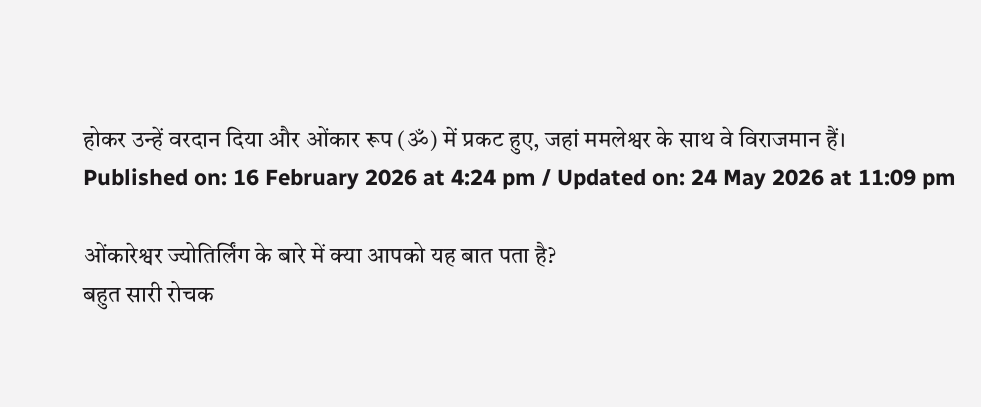होकर उन्हें वरदान दिया और ओंकार रूप (ॐ) में प्रकट हुए, जहां ममलेश्वर के साथ वे विराजमान हैं।
Published on: 16 February 2026 at 4:24 pm / Updated on: 24 May 2026 at 11:09 pm

ओंकारेश्वर ज्योतिर्लिंग के बारे में क्या आपको यह बात पता है?
बहुत सारी रोचक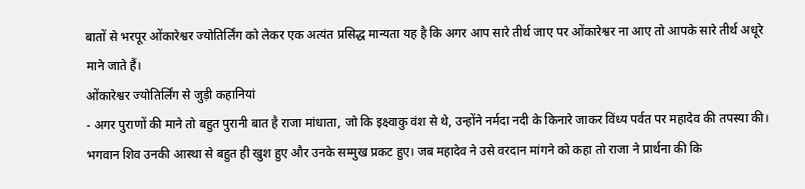बातों से भरपूर ओंकारेश्वर ज्योतिर्लिंग को लेकर एक अत्यंत प्रसिद्ध मान्यता यह है कि अगर आप सारे तीर्थ जाए पर ओंकारेश्वर ना आए तो आपके सारे तीर्थ अधूरे माने जाते हैं।
ओंकारेश्वर ज्योतिर्लिंग से जुड़ी कहानियां
- अगर पुराणों की माने तो बहुत पुरानी बात है राजा मांधाता, जो कि इक्ष्वाकु वंश से थे, उन्होंने नर्मदा नदी के किनारे जाकर विंध्य पर्वत पर महादेव की तपस्या की। भगवान शिव उनकी आस्था से बहुत ही खुश हुए और उनके सम्मुख प्रकट हुए। जब महादेव ने उसे वरदान मांगने को कहा तो राजा ने प्रार्थना की कि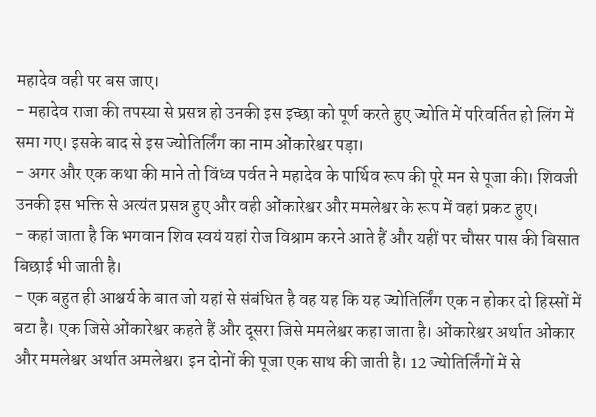महादेव वही पर बस जाए।
- महादेव राजा की तपस्या से प्रसन्न हो उनकी इस इच्छा को पूर्ण करते हुए ज्योति में परिवर्तित हो लिंग में समा गए। इसके बाद से इस ज्योतिर्लिंग का नाम ओंकारेश्वर पड़ा।
- अगर और एक कथा की माने तो विंध्व पर्वत ने महादेव के पार्थिव रूप की पूरे मन से पूजा की। शिवजी उनकी इस भक्ति से अत्यंत प्रसन्न हुए और वही ओंकारेश्वर और ममलेश्वर के रूप में वहां प्रकट हुए।
- कहां जाता है कि भगवान शिव स्वयं यहां रोज विश्राम करने आते हैं और यहीं पर चौसर पास की बिसात बिछाई भी जाती है।
- एक बहुत ही आश्चर्य के बात जो यहां से संबंधित है वह यह कि यह ज्योतिर्लिंग एक न होकर दो हिस्सों में बटा है। एक जिसे ओंकारेश्वर कहते हैं और दूसरा जिसे ममलेश्वर कहा जाता है। ओंकारेश्वर अर्थात ओंकार और ममलेश्वर अर्थात अमलेश्वर। इन दोनों की पूजा एक साथ की जाती है। 12 ज्योतिर्लिंगों में से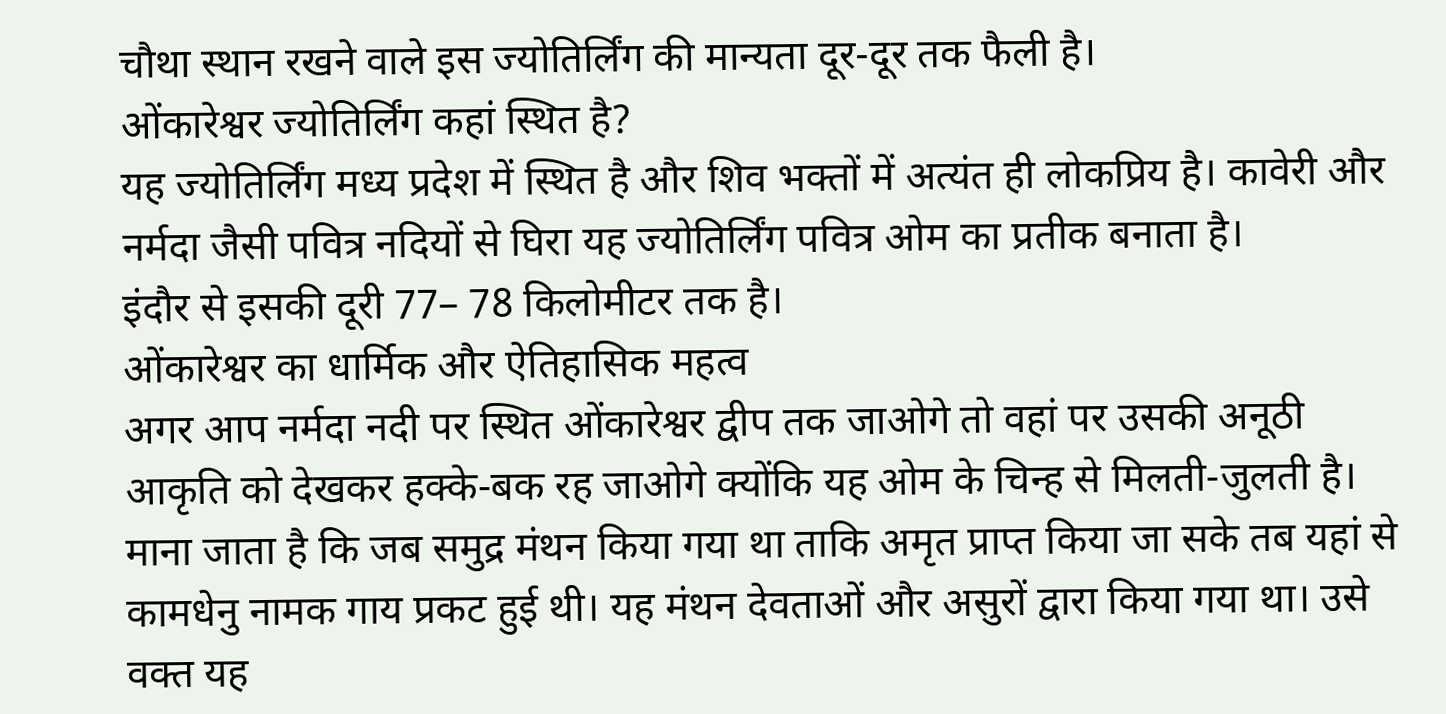चौथा स्थान रखने वाले इस ज्योतिर्लिंग की मान्यता दूर-दूर तक फैली है।
ओंकारेश्वर ज्योतिर्लिंग कहां स्थित है?
यह ज्योतिर्लिंग मध्य प्रदेश में स्थित है और शिव भक्तों में अत्यंत ही लोकप्रिय है। कावेरी और नर्मदा जैसी पवित्र नदियों से घिरा यह ज्योतिर्लिंग पवित्र ओम का प्रतीक बनाता है।
इंदौर से इसकी दूरी 77– 78 किलोमीटर तक है।
ओंकारेश्वर का धार्मिक और ऐतिहासिक महत्व
अगर आप नर्मदा नदी पर स्थित ओंकारेश्वर द्वीप तक जाओगे तो वहां पर उसकी अनूठी आकृति को देखकर हक्के-बक रह जाओगे क्योंकि यह ओम के चिन्ह से मिलती-जुलती है। माना जाता है कि जब समुद्र मंथन किया गया था ताकि अमृत प्राप्त किया जा सके तब यहां से कामधेनु नामक गाय प्रकट हुई थी। यह मंथन देवताओं और असुरों द्वारा किया गया था। उसे वक्त यह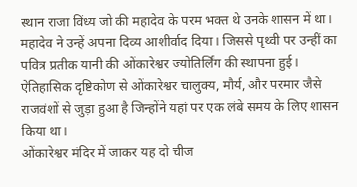स्थान राजा विंध्य जो की महादेव के परम भक्त थे उनके शासन में था। महादेव ने उन्हें अपना दिव्य आशीर्वाद दिया। जिससे पृथ्वी पर उन्हीं का पवित्र प्रतीक यानी की ओंकारेश्वर ज्योतिर्लिंग की स्थापना हुई।
ऐतिहासिक दृष्टिकोण से ओंकारेश्वर चालुक्य, मौर्य, और परमार जैसे राजवंशों से जुड़ा हुआ है जिन्होंने यहां पर एक लंबे समय के लिए शासन किया था।
ओंकारेश्वर मंदिर में जाकर यह दो चीज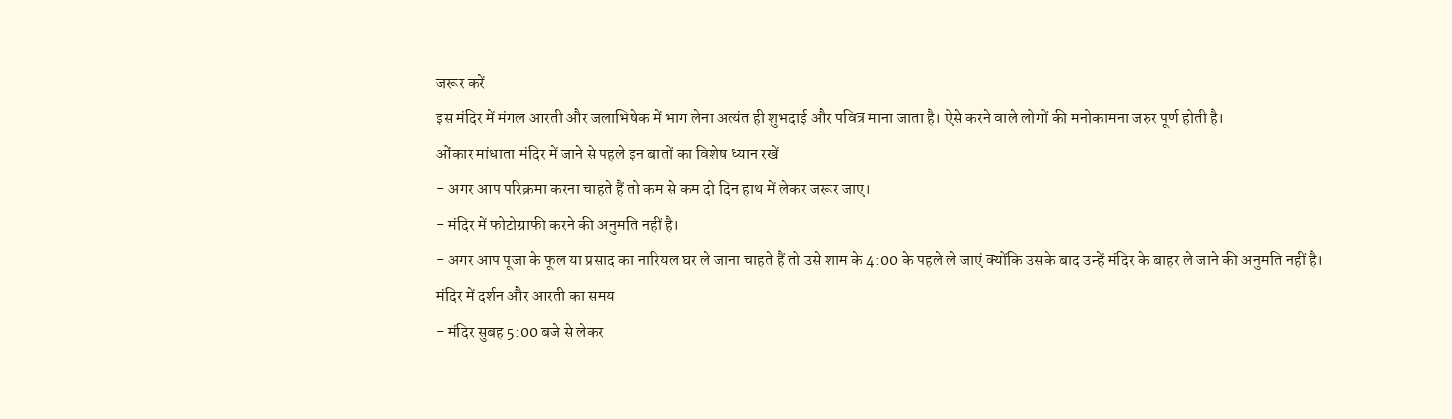जरूर करें
इस मंदिर में मंगल आरती और जलाभिषेक में भाग लेना अत्यंत ही शुभदाई और पवित्र माना जाता है। ऐसे करने वाले लोगों की मनोकामना जरुर पूर्ण होती है।
ओंकार मांधाता मंदिर में जाने से पहले इन बातों का विशेष ध्यान रखें
- अगर आप परिक्रमा करना चाहते हैं तो कम से कम दो दिन हाथ में लेकर जरूर जाए।
- मंदिर में फोटोग्राफी करने की अनुमति नहीं है।
- अगर आप पूजा के फूल या प्रसाद का नारियल घर ले जाना चाहते हैं तो उसे शाम के 4:00 के पहले ले जाएं क्योंकि उसके बाद उन्हें मंदिर के बाहर ले जाने की अनुमति नहीं है।
मंदिर में दर्शन और आरती का समय
- मंदिर सुबह 5:00 बजे से लेकर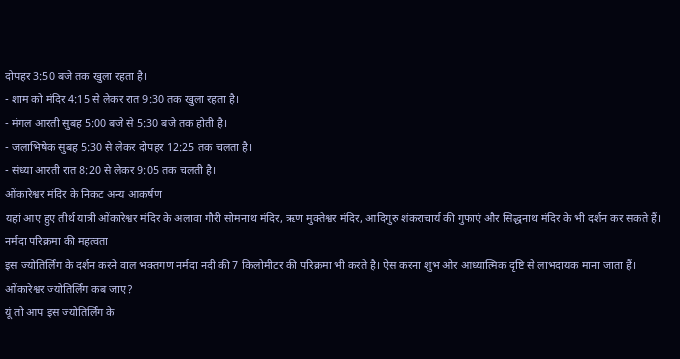दोपहर 3:50 बजे तक खुला रहता है।
- शाम को मंदिर 4:15 से लेकर रात 9:30 तक खुला रहता है।
- मंगल आरती सुबह 5:00 बजे से 5:30 बजे तक होती है।
- जलाभिषेक सुबह 5:30 से लेकर दोपहर 12:25 तक चलता है।
- संध्या आरती रात 8:20 से लेकर 9:05 तक चलती है।
ओंकारेश्वर मंदिर के निकट अन्य आकर्षण
यहां आए हुए तीर्थ यात्री ओंकारेश्वर मंदिर के अलावा गौरी सोमनाथ मंदिर, ऋण मुक्तेश्वर मंदिर, आदिगुरु शंकराचार्य की गुफाएं और सिद्धनाथ मंदिर के भी दर्शन कर सकते हैं।
नर्मदा परिक्रमा की महत्वता
इस ज्योतिर्लिंग के दर्शन करने वाल भक्तगण नर्मदा नदी की 7 किलोमीटर की परिक्रमा भी करते है। ऐस करना शुभ ओर आध्यात्मिक दृष्टि से लाभदायक माना जाता हैं।
ओंकारेश्वर ज्योतिर्लिंग कब जाए?
यूं तो आप इस ज्योतिर्लिंग के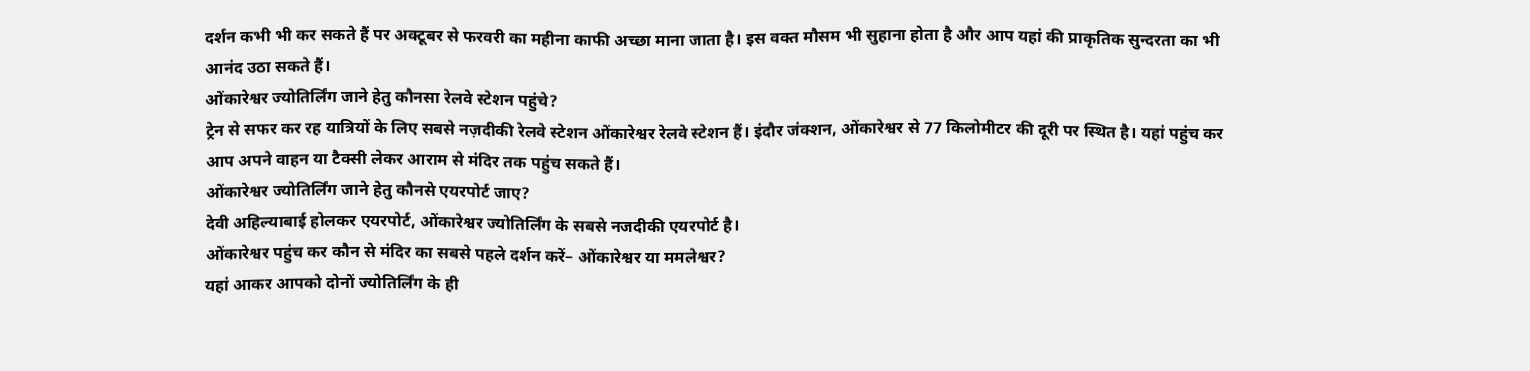दर्शन कभी भी कर सकते हैं पर अक्टूबर से फरवरी का महीना काफी अच्छा माना जाता है। इस वक्त मौसम भी सुहाना होता है और आप यहां की प्राकृतिक सुन्दरता का भी आनंद उठा सकते हैं।
ओंकारेश्वर ज्योतिर्लिंग जाने हेतु कौनसा रेलवे स्टेशन पहुंचे?
ट्रेन से सफर कर रह यात्रियों के लिए सबसे नज़दीकी रेलवे स्टेशन ओंकारेश्वर रेलवे स्टेशन हैं। इंदौर जंक्शन, ओंकारेश्वर से 77 किलोमीटर की दूरी पर स्थित है। यहां पहुंच कर आप अपने वाहन या टैक्सी लेकर आराम से मंदिर तक पहुंच सकते हैं।
ओंकारेश्वर ज्योतिर्लिंग जाने हेतु कौनसे एयरपोर्ट जाए?
देवी अहिल्याबाई होलकर एयरपोर्ट, ओंकारेश्वर ज्योतिर्लिंग के सबसे नजदीकी एयरपोर्ट है।
ओंकारेश्वर पहुंच कर कौन से मंदिर का सबसे पहले दर्शन करें– ओंकारेश्वर या ममलेश्वर?
यहां आकर आपको दोनों ज्योतिर्लिंग के ही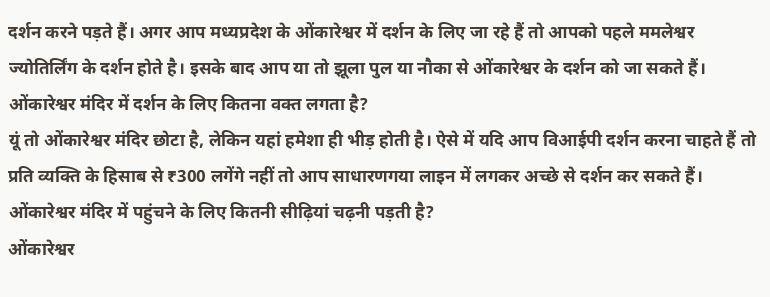दर्शन करने पड़ते हैं। अगर आप मध्यप्रदेश के ओंकारेश्वर में दर्शन के लिए जा रहे हैं तो आपको पहले ममलेश्वर ज्योतिर्लिंग के दर्शन होते है। इसके बाद आप या तो झूला पुल या नौका से ओंकारेश्वर के दर्शन को जा सकते हैं।
ओंकारेश्वर मंदिर में दर्शन के लिए कितना वक्त लगता है?
यूं तो ओंकारेश्वर मंदिर छोटा है, लेकिन यहां हमेशा ही भीड़ होती है। ऐसे में यदि आप विआईपी दर्शन करना चाहते हैं तो प्रति व्यक्ति के हिसाब से ₹300 लगेंगे नहीं तो आप साधारणगया लाइन में लगकर अच्छे से दर्शन कर सकते हैं।
ओंकारेश्वर मंदिर में पहुंचने के लिए कितनी सीढ़ियां चढ़नी पड़ती है?
ओंकारेश्वर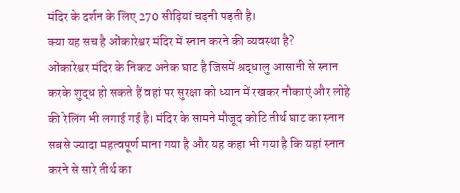मंदिर के दर्शन के लिए 270 सीढ़ियां चढ़नी पड़ती है।
क्या यह सच है ओंकारेश्वर मंदिर में स्नान करने की व्यवस्था है?
ओंकारेश्वर मंदिर के निकट अनेक घाट है जिसमें श्रद्धालु आसानी से स्नान करके शुद्ध हो सकते हैं वहां पर सुरक्षा को ध्यान में रखकर नौकाएं और लोहे की रेलिंग भी लगाई गई है। मंदिर के सामने मौजूद कोटि तीर्थ घाट का स्नान सबसे ज्यादा महत्वपूर्ण माना गया है और यह कहा भी गया है कि यहां स्नान करने से सारे तीर्थ का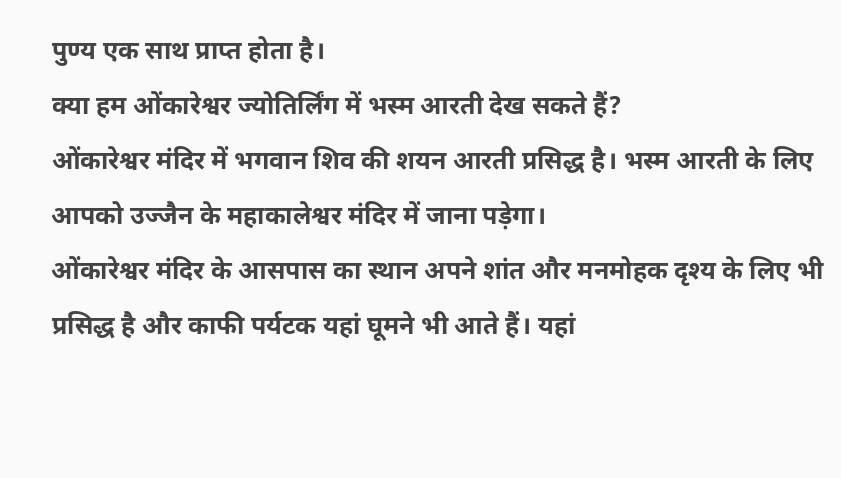पुण्य एक साथ प्राप्त होता है।
क्या हम ओंकारेश्वर ज्योतिर्लिंग में भस्म आरती देख सकते हैं?
ओंकारेश्वर मंदिर में भगवान शिव की शयन आरती प्रसिद्ध है। भस्म आरती के लिए आपको उज्जैन के महाकालेश्वर मंदिर में जाना पड़ेगा।
ओंकारेश्वर मंदिर के आसपास का स्थान अपने शांत और मनमोहक दृश्य के लिए भी प्रसिद्ध है और काफी पर्यटक यहां घूमने भी आते हैं। यहां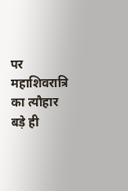पर महाशिवरात्रि का त्यौहार बड़े ही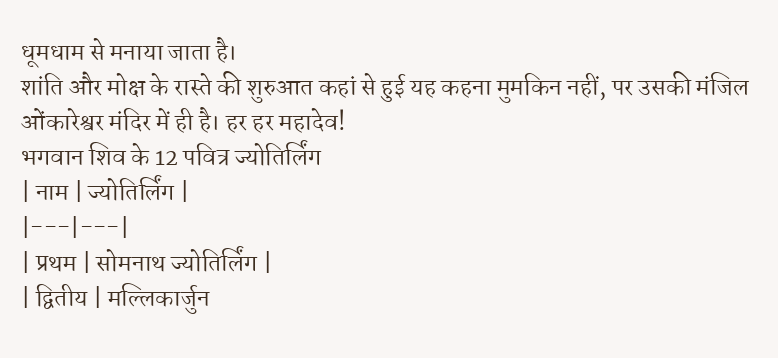धूमधाम से मनाया जाता है।
शांति और मोक्ष के रास्ते की शुरुआत कहां से हुई यह कहना मुमकिन नहीं, पर उसकी मंजिल ओंकारेश्वर मंदिर में ही है। हर हर महादेव!
भगवान शिव के 12 पवित्र ज्योतिर्लिंग
| नाम | ज्योतिर्लिंग |
|---|---|
| प्रथम | सोमनाथ ज्योतिर्लिंग |
| द्वितीय | मल्लिकार्जुन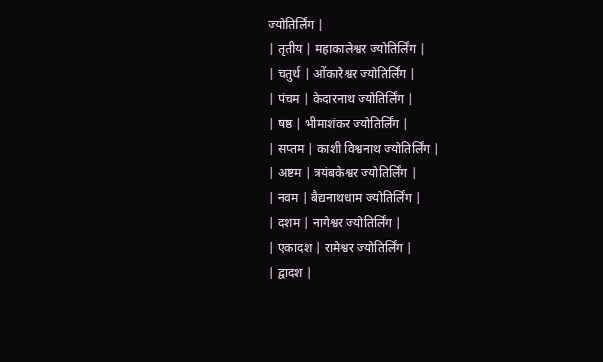ज्योतिर्लिंग |
| तृतीय | महाकालेश्वर ज्योतिर्लिंग |
| चतुर्थ | ओंकारेश्वर ज्योतिर्लिंग |
| पंचम | केदारनाथ ज्योतिर्लिंग |
| षष्ठ | भीमाशंकर ज्योतिर्लिंग |
| सप्तम | काशी विश्वनाथ ज्योतिर्लिंग |
| अष्टम | त्रयंबकेश्वर ज्योतिर्लिंग |
| नवम | बैद्यनाथधाम ज्योतिर्लिंग |
| दशम | नागेश्वर ज्योतिर्लिंग |
| एकादश | रामेश्वर ज्योतिर्लिंग |
| द्वादश |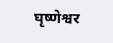घृष्णेश्वर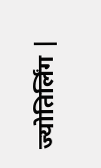ज्योतिर्लिंग |